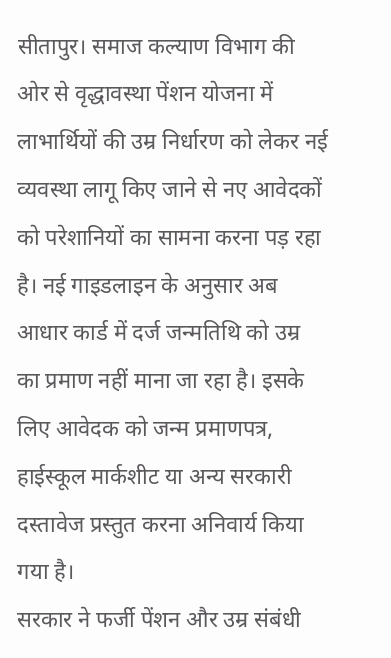सीतापुर। समाज कल्याण विभाग की ओर से वृद्धावस्था पेंशन योजना में लाभार्थियों की उम्र निर्धारण को लेकर नई व्यवस्था लागू किए जाने से नए आवेदकों को परेशानियों का सामना करना पड़ रहा है। नई गाइडलाइन के अनुसार अब आधार कार्ड में दर्ज जन्मतिथि को उम्र का प्रमाण नहीं माना जा रहा है। इसके लिए आवेदक को जन्म प्रमाणपत्र, हाईस्कूल मार्कशीट या अन्य सरकारी दस्तावेज प्रस्तुत करना अनिवार्य किया गया है।
सरकार ने फर्जी पेंशन और उम्र संबंधी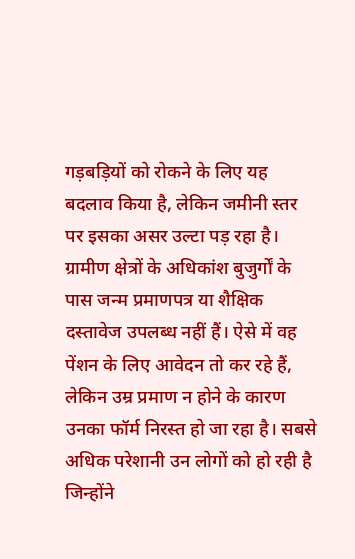गड़बड़ियों को रोकने के लिए यह बदलाव किया है, लेकिन जमीनी स्तर पर इसका असर उल्टा पड़ रहा है। ग्रामीण क्षेत्रों के अधिकांश बुजुर्गों के पास जन्म प्रमाणपत्र या शैक्षिक दस्तावेज उपलब्ध नहीं हैं। ऐसे में वह पेंशन के लिए आवेदन तो कर रहे हैं, लेकिन उम्र प्रमाण न होने के कारण उनका फॉर्म निरस्त हो जा रहा है। सबसे अधिक परेशानी उन लोगों को हो रही है जिन्होंने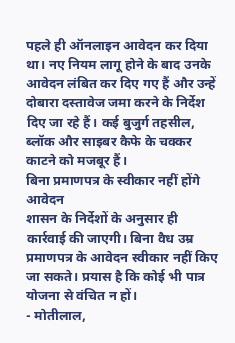पहले ही ऑनलाइन आवेदन कर दिया था। नए नियम लागू होने के बाद उनके आवेदन लंबित कर दिए गए हैं और उन्हें दोबारा दस्तावेज जमा करने के निर्देश दिए जा रहे हैं। कई बुजुर्ग तहसील, ब्लॉक और साइबर कैफे के चक्कर काटने को मजबूर हैं।
बिना प्रमाणपत्र के स्वीकार नहीं होंगे आवेदन
शासन के निर्देशों के अनुसार ही कार्रवाई की जाएगी। बिना वैध उम्र प्रमाणपत्र के आवेदन स्वीकार नहीं किए जा सकते। प्रयास है कि कोई भी पात्र योजना से वंचित न हों।
- मोतीलाल,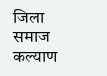जिला समाज कल्याण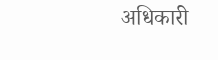अधिकारी